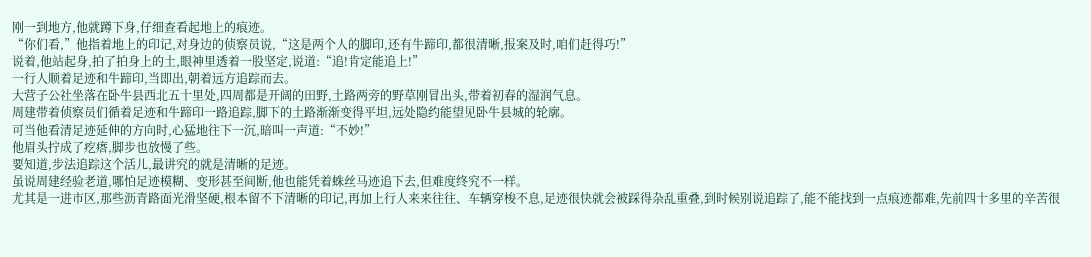刚一到地方,他就蹲下身,仔细查看起地上的痕迹。
“你们看,”他指着地上的印记,对身边的侦察员说,“这是两个人的脚印,还有牛蹄印,都很清晰,报案及时,咱们赶得巧!”
说着,他站起身,拍了拍身上的土,眼神里透着一股坚定,说道:“追!肯定能追上!”
一行人顺着足迹和牛蹄印,当即出,朝着远方追踪而去。
大营子公社坐落在卧牛县西北五十里处,四周都是开阔的田野,土路两旁的野草刚冒出头,带着初春的湿润气息。
周建带着侦察员们循着足迹和牛蹄印一路追踪,脚下的土路渐渐变得平坦,远处隐约能望见卧牛县城的轮廓。
可当他看清足迹延伸的方向时,心猛地往下一沉,暗叫一声道:“不妙!”
他眉头拧成了疙瘩,脚步也放慢了些。
要知道,步法追踪这个活儿,最讲究的就是清晰的足迹。
虽说周建经验老道,哪怕足迹模糊、变形甚至间断,他也能凭着蛛丝马迹追下去,但难度终究不一样。
尤其是一进市区,那些沥青路面光滑坚硬,根本留不下清晰的印记,再加上行人来来往往、车辆穿梭不息,足迹很快就会被踩得杂乱重叠,到时候别说追踪了,能不能找到一点痕迹都难,先前四十多里的辛苦很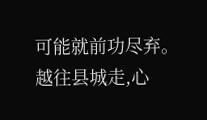可能就前功尽弃。
越往县城走,心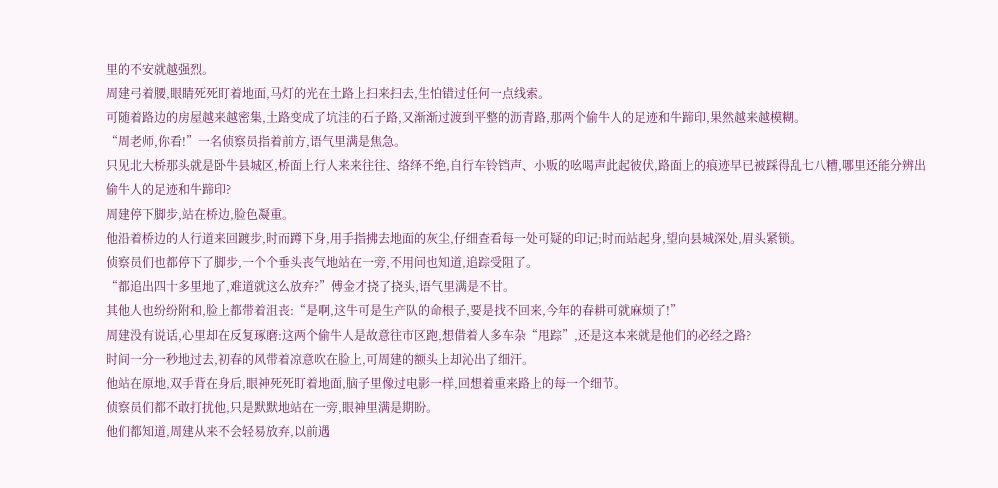里的不安就越强烈。
周建弓着腰,眼睛死死盯着地面,马灯的光在土路上扫来扫去,生怕错过任何一点线索。
可随着路边的房屋越来越密集,土路变成了坑洼的石子路,又渐渐过渡到平整的沥青路,那两个偷牛人的足迹和牛蹄印,果然越来越模糊。
“周老师,你看!”一名侦察员指着前方,语气里满是焦急。
只见北大桥那头就是卧牛县城区,桥面上行人来来往往、络绎不绝,自行车铃铛声、小贩的吆喝声此起彼伏,路面上的痕迹早已被踩得乱七八糟,哪里还能分辨出偷牛人的足迹和牛蹄印?
周建停下脚步,站在桥边,脸色凝重。
他沿着桥边的人行道来回踱步,时而蹲下身,用手指拂去地面的灰尘,仔细查看每一处可疑的印记;时而站起身,望向县城深处,眉头紧锁。
侦察员们也都停下了脚步,一个个垂头丧气地站在一旁,不用问也知道,追踪受阻了。
“都追出四十多里地了,难道就这么放弃?”傅金才挠了挠头,语气里满是不甘。
其他人也纷纷附和,脸上都带着沮丧:“是啊,这牛可是生产队的命根子,要是找不回来,今年的春耕可就麻烦了!”
周建没有说话,心里却在反复琢磨:这两个偷牛人是故意往市区跑,想借着人多车杂“甩踪”,还是这本来就是他们的必经之路?
时间一分一秒地过去,初春的风带着凉意吹在脸上,可周建的额头上却沁出了细汗。
他站在原地,双手背在身后,眼神死死盯着地面,脑子里像过电影一样,回想着重来路上的每一个细节。
侦察员们都不敢打扰他,只是默默地站在一旁,眼神里满是期盼。
他们都知道,周建从来不会轻易放弃,以前遇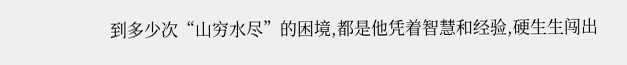到多少次“山穷水尽”的困境,都是他凭着智慧和经验,硬生生闯出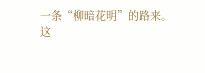一条“柳暗花明”的路来。
这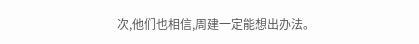次,他们也相信,周建一定能想出办法。